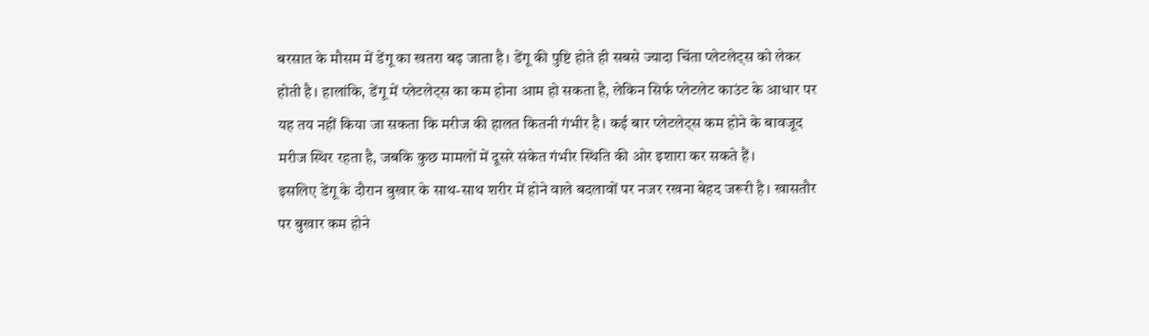बरसात के मौसम में डेंगू का खतरा बढ़ जाता है। डेंगू की पुष्टि होते ही सबसे ज्यादा चिंता प्लेटलेट्स को लेकर होती है। हालांकि, डेंगू में प्लेटलेट्स का कम होना आम हो सकता है, लेकिन सिर्फ प्लेटलेट काउंट के आधार पर यह तय नहीं किया जा सकता कि मरीज की हालत कितनी गंभीर है। कई बार प्लेटलेट्स कम होने के बावजूद मरीज स्थिर रहता है, जबकि कुछ मामलों में दूसरे संकेत गंभीर स्थिति की ओर इशारा कर सकते हैं।
इसलिए डेंगू के दौरान बुखार के साथ-साथ शरीर में होने वाले बदलावों पर नजर रखना बेहद जरूरी है। खासतौर पर बुखार कम होने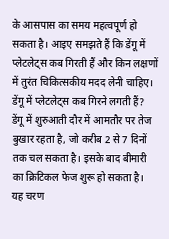के आसपास का समय महत्वपूर्ण हो सकता है। आइए समझते हैं कि डेंगू में प्लेटलेट्स कब गिरती हैं और किन लक्षणों में तुरंत चिकित्सकीय मदद लेनी चाहिए।
डेंगू में प्लेटलेट्स कब गिरने लगती हैं?
डेंगू में शुरुआती दौर में आमतौर पर तेज बुखार रहता है, जो करीब 2 से 7 दिनों तक चल सकता है। इसके बाद बीमारी का क्रिटिकल फेज शुरू हो सकता है। यह चरण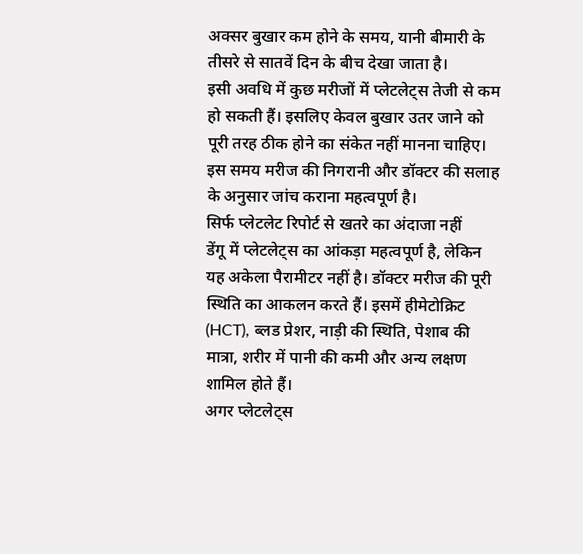अक्सर बुखार कम होने के समय, यानी बीमारी के तीसरे से सातवें दिन के बीच देखा जाता है।
इसी अवधि में कुछ मरीजों में प्लेटलेट्स तेजी से कम हो सकती हैं। इसलिए केवल बुखार उतर जाने को पूरी तरह ठीक होने का संकेत नहीं मानना चाहिए। इस समय मरीज की निगरानी और डॉक्टर की सलाह के अनुसार जांच कराना महत्वपूर्ण है।
सिर्फ प्लेटलेट रिपोर्ट से खतरे का अंदाजा नहीं
डेंगू में प्लेटलेट्स का आंकड़ा महत्वपूर्ण है, लेकिन यह अकेला पैरामीटर नहीं है। डॉक्टर मरीज की पूरी स्थिति का आकलन करते हैं। इसमें हीमेटोक्रिट (HCT), ब्लड प्रेशर, नाड़ी की स्थिति, पेशाब की मात्रा, शरीर में पानी की कमी और अन्य लक्षण शामिल होते हैं।
अगर प्लेटलेट्स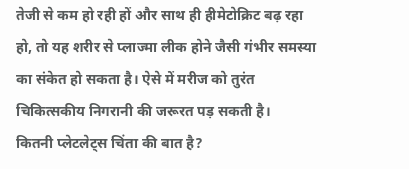तेजी से कम हो रही हों और साथ ही हीमेटोक्रिट बढ़ रहा हो, तो यह शरीर से प्लाज्मा लीक होने जैसी गंभीर समस्या का संकेत हो सकता है। ऐसे में मरीज को तुरंत चिकित्सकीय निगरानी की जरूरत पड़ सकती है।
कितनी प्लेटलेट्स चिंता की बात है?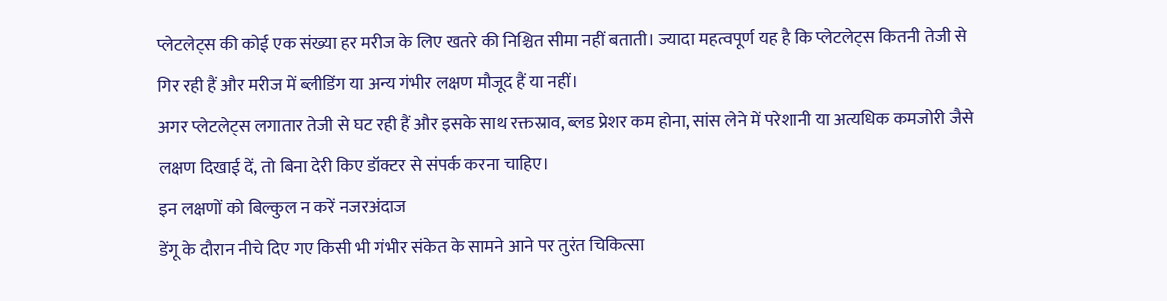प्लेटलेट्स की कोई एक संख्या हर मरीज के लिए खतरे की निश्चित सीमा नहीं बताती। ज्यादा महत्वपूर्ण यह है कि प्लेटलेट्स कितनी तेजी से गिर रही हैं और मरीज में ब्लीडिंग या अन्य गंभीर लक्षण मौजूद हैं या नहीं।
अगर प्लेटलेट्स लगातार तेजी से घट रही हैं और इसके साथ रक्तस्राव, ब्लड प्रेशर कम होना, सांस लेने में परेशानी या अत्यधिक कमजोरी जैसे लक्षण दिखाई दें, तो बिना देरी किए डॉक्टर से संपर्क करना चाहिए।
इन लक्षणों को बिल्कुल न करें नजरअंदाज
डेंगू के दौरान नीचे दिए गए किसी भी गंभीर संकेत के सामने आने पर तुरंत चिकित्सा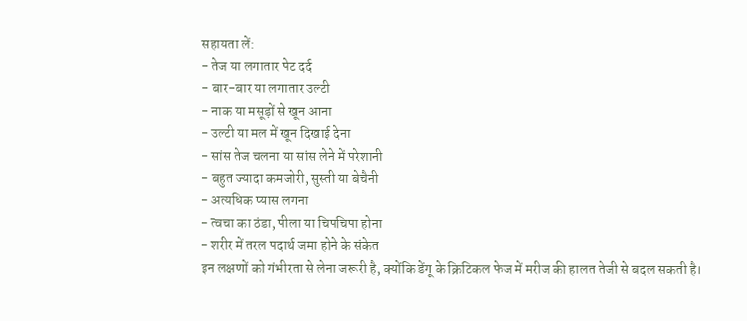सहायता लें:
- तेज या लगातार पेट दर्द
- बार-बार या लगातार उल्टी
- नाक या मसूड़ों से खून आना
- उल्टी या मल में खून दिखाई देना
- सांस तेज चलना या सांस लेने में परेशानी
- बहुत ज्यादा कमजोरी, सुस्ती या बेचैनी
- अत्यधिक प्यास लगना
- त्वचा का ठंडा, पीला या चिपचिपा होना
- शरीर में तरल पदार्थ जमा होने के संकेत
इन लक्षणों को गंभीरता से लेना जरूरी है, क्योंकि डेंगू के क्रिटिकल फेज में मरीज की हालत तेजी से बदल सकती है।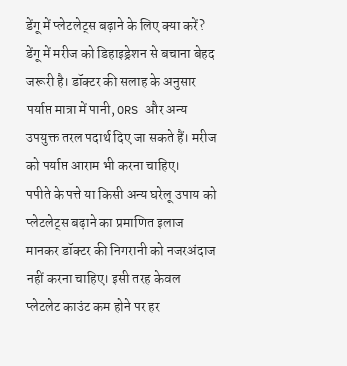डेंगू में प्लेटलेट्स बढ़ाने के लिए क्या करें?
डेंगू में मरीज को डिहाइड्रेशन से बचाना बेहद जरूरी है। डॉक्टर की सलाह के अनुसार पर्याप्त मात्रा में पानी, ORS और अन्य उपयुक्त तरल पदार्थ दिए जा सकते हैं। मरीज को पर्याप्त आराम भी करना चाहिए।
पपीते के पत्ते या किसी अन्य घरेलू उपाय को प्लेटलेट्स बढ़ाने का प्रमाणित इलाज मानकर डॉक्टर की निगरानी को नजरअंदाज नहीं करना चाहिए। इसी तरह केवल प्लेटलेट काउंट कम होने पर हर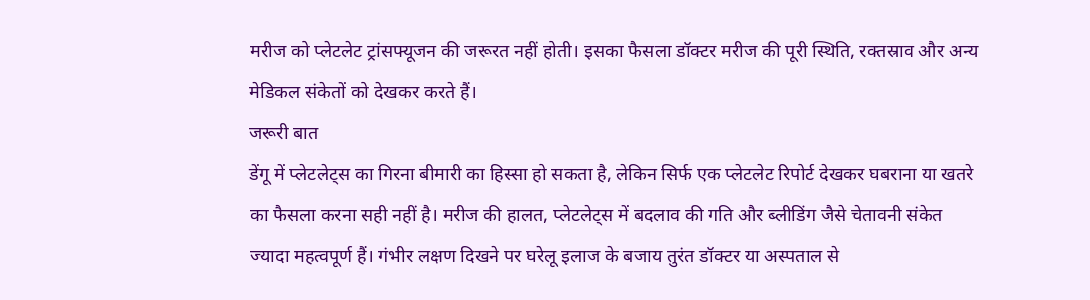मरीज को प्लेटलेट ट्रांसफ्यूजन की जरूरत नहीं होती। इसका फैसला डॉक्टर मरीज की पूरी स्थिति, रक्तस्राव और अन्य मेडिकल संकेतों को देखकर करते हैं।
जरूरी बात
डेंगू में प्लेटलेट्स का गिरना बीमारी का हिस्सा हो सकता है, लेकिन सिर्फ एक प्लेटलेट रिपोर्ट देखकर घबराना या खतरे का फैसला करना सही नहीं है। मरीज की हालत, प्लेटलेट्स में बदलाव की गति और ब्लीडिंग जैसे चेतावनी संकेत ज्यादा महत्वपूर्ण हैं। गंभीर लक्षण दिखने पर घरेलू इलाज के बजाय तुरंत डॉक्टर या अस्पताल से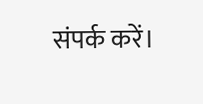संपर्क करें।